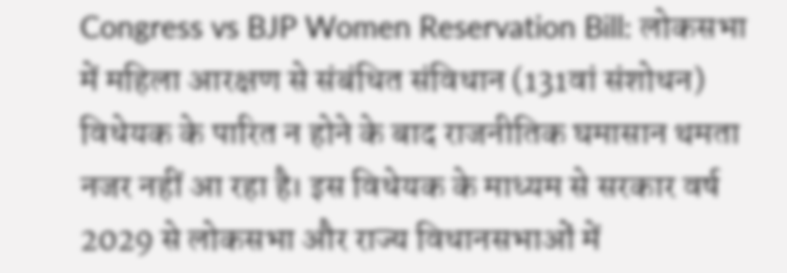Congress vs BJP Women Reservation Bill: लोकसभा में महिला आरक्षण से संबंधित संविधान (131वां संशोधन) विधेयक के पारित न होने के बाद राजनीतिक घमासान थमता नजर नहीं आ रहा है। इस विधेयक के माध्यम से सरकार वर्ष 2029 से लोकसभा और राज्य विधानसभाओं में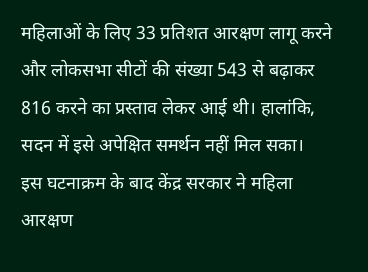महिलाओं के लिए 33 प्रतिशत आरक्षण लागू करने और लोकसभा सीटों की संख्या 543 से बढ़ाकर 816 करने का प्रस्ताव लेकर आई थी। हालांकि, सदन में इसे अपेक्षित समर्थन नहीं मिल सका।
इस घटनाक्रम के बाद केंद्र सरकार ने महिला आरक्षण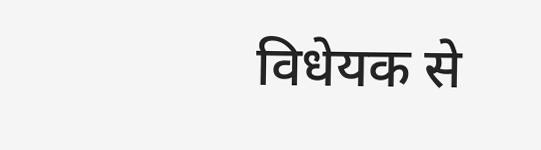विधेयक से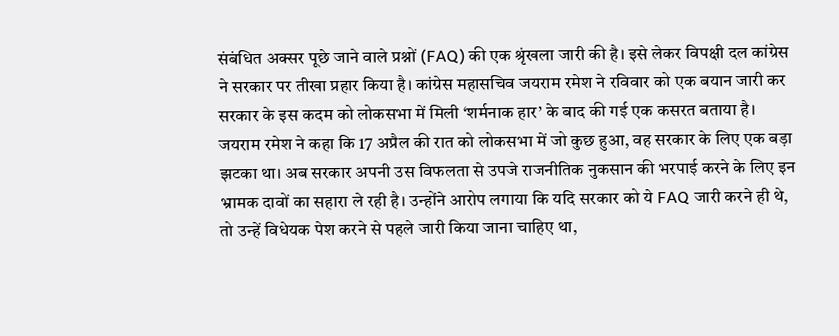संबंधित अक्सर पूछे जाने वाले प्रश्नों (FAQ) की एक श्रृंखला जारी की है। इसे लेकर विपक्षी दल कांग्रेस ने सरकार पर तीखा प्रहार किया है। कांग्रेस महासचिव जयराम रमेश ने रविवार को एक बयान जारी कर सरकार के इस कदम को लोकसभा में मिली ‘शर्मनाक हार’ के बाद की गई एक कसरत बताया है।
जयराम रमेश ने कहा कि 17 अप्रैल की रात को लोकसभा में जो कुछ हुआ, वह सरकार के लिए एक बड़ा झटका था। अब सरकार अपनी उस विफलता से उपजे राजनीतिक नुकसान की भरपाई करने के लिए इन भ्रामक दावों का सहारा ले रही है। उन्होंने आरोप लगाया कि यदि सरकार को ये FAQ जारी करने ही थे, तो उन्हें विधेयक पेश करने से पहले जारी किया जाना चाहिए था,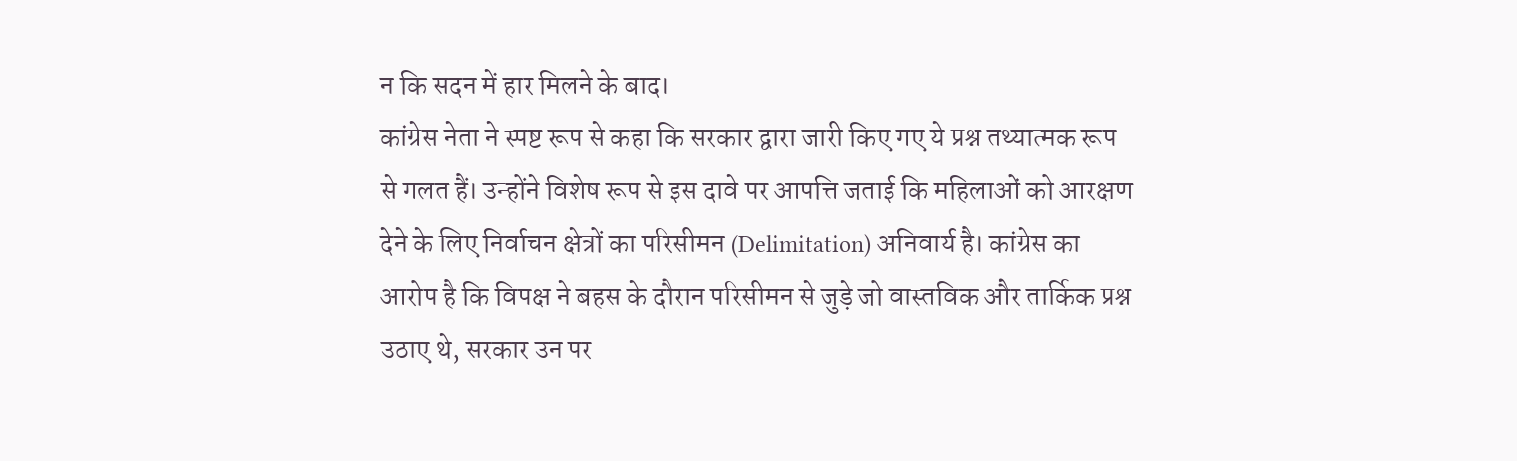न कि सदन में हार मिलने के बाद।
कांग्रेस नेता ने स्पष्ट रूप से कहा कि सरकार द्वारा जारी किए गए ये प्रश्न तथ्यात्मक रूप से गलत हैं। उन्होंने विशेष रूप से इस दावे पर आपत्ति जताई कि महिलाओं को आरक्षण देने के लिए निर्वाचन क्षेत्रों का परिसीमन (Delimitation) अनिवार्य है। कांग्रेस का आरोप है कि विपक्ष ने बहस के दौरान परिसीमन से जुड़े जो वास्तविक और तार्किक प्रश्न उठाए थे, सरकार उन पर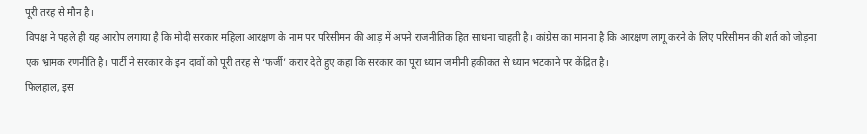पूरी तरह से मौन है।
विपक्ष ने पहले ही यह आरोप लगाया है कि मोदी सरकार महिला आरक्षण के नाम पर परिसीमन की आड़ में अपने राजनीतिक हित साधना चाहती है। कांग्रेस का मानना है कि आरक्षण लागू करने के लिए परिसीमन की शर्त को जोड़ना एक भ्रामक रणनीति है। पार्टी ने सरकार के इन दावों को पूरी तरह से ‘फर्जी’ करार देते हुए कहा कि सरकार का पूरा ध्यान जमीनी हकीकत से ध्यान भटकाने पर केंद्रित है।
फिलहाल, इस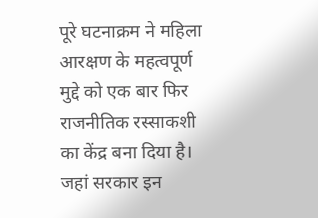पूरे घटनाक्रम ने महिला आरक्षण के महत्वपूर्ण मुद्दे को एक बार फिर राजनीतिक रस्साकशी का केंद्र बना दिया है। जहां सरकार इन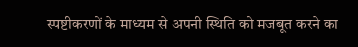स्पष्टीकरणों के माध्यम से अपनी स्थिति को मजबूत करने का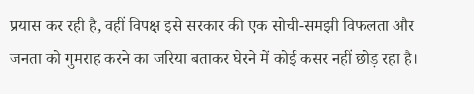प्रयास कर रही है, वहीं विपक्ष इसे सरकार की एक सोची-समझी विफलता और जनता को गुमराह करने का जरिया बताकर घेरने में कोई कसर नहीं छोड़ रहा है।